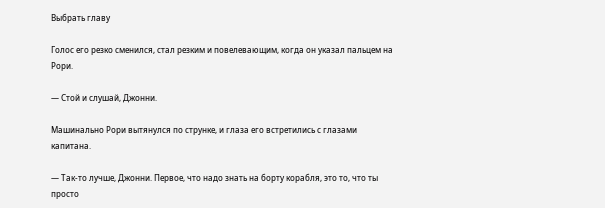Выбрать главу

Голос его резко сменился, стал резким и повелевающим, когда он указал пальцем на Рори.

— Стой и слушай, Джонни.

Машинально Рори вытянулся по струнке, и глаза его встретились с глазами капитана.

— Так-то лучше, Джонни. Первое, что надо знать на борту корабля, это то, что ты просто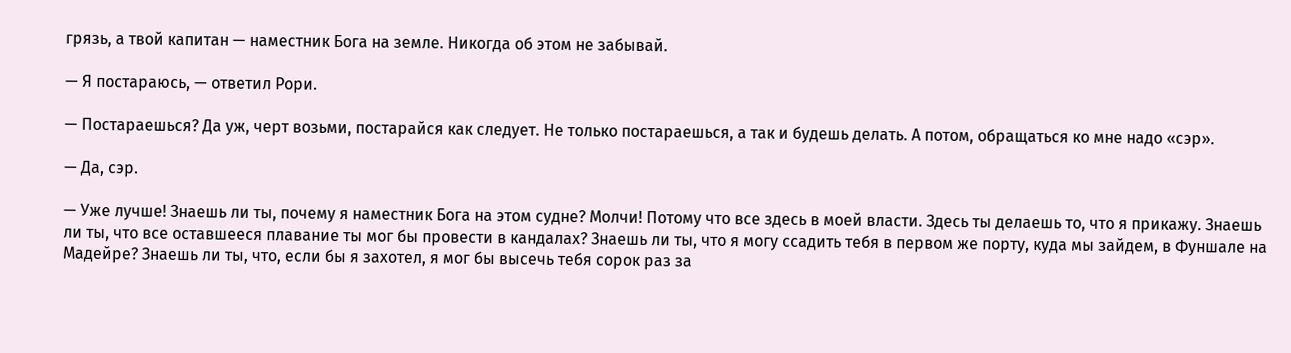грязь, а твой капитан — наместник Бога на земле. Никогда об этом не забывай.

— Я постараюсь, — ответил Рори.

— Постараешься? Да уж, черт возьми, постарайся как следует. Не только постараешься, а так и будешь делать. А потом, обращаться ко мне надо «сэр».

— Да, сэр.

— Уже лучше! Знаешь ли ты, почему я наместник Бога на этом судне? Молчи! Потому что все здесь в моей власти. Здесь ты делаешь то, что я прикажу. Знаешь ли ты, что все оставшееся плавание ты мог бы провести в кандалах? Знаешь ли ты, что я могу ссадить тебя в первом же порту, куда мы зайдем, в Фуншале на Мадейре? Знаешь ли ты, что, если бы я захотел, я мог бы высечь тебя сорок раз за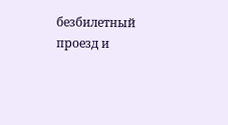безбилетный проезд и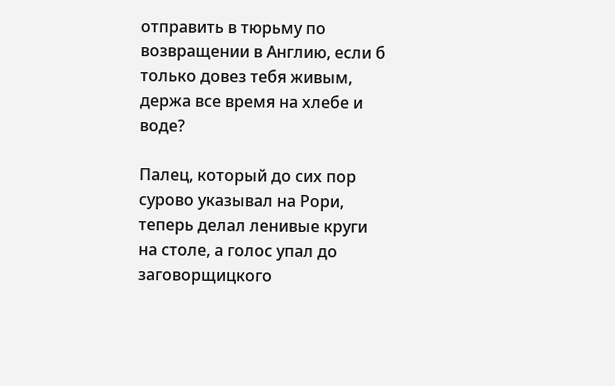отправить в тюрьму по возвращении в Англию, если б только довез тебя живым, держа все время на хлебе и воде?

Палец, который до сих пор сурово указывал на Рори, теперь делал ленивые круги на столе, а голос упал до заговорщицкого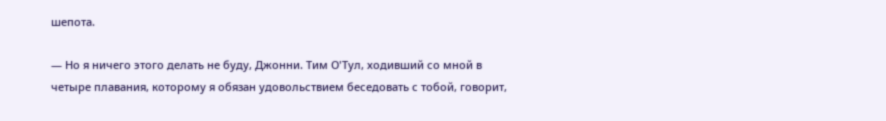шепота.

— Но я ничего этого делать не буду, Джонни. Тим О'Тул, ходивший со мной в четыре плавания, которому я обязан удовольствием беседовать с тобой, говорит,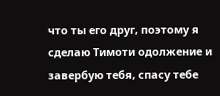что ты его друг, поэтому я сделаю Тимоти одолжение и завербую тебя, спасу тебе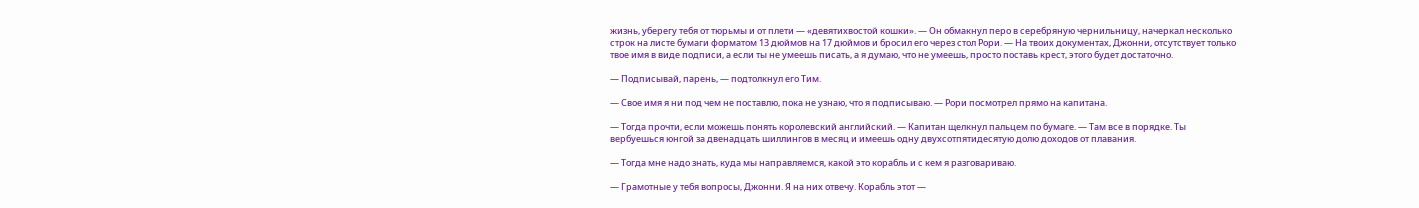жизнь, уберегу тебя от тюрьмы и от плети — «девятихвостой кошки». — Он обмакнул перо в серебряную чернильницу, начеркал несколько строк на листе бумаги форматом 13 дюймов на 17 дюймов и бросил его через стол Рори. — На твоих документах, Джонни, отсутствует только твое имя в виде подписи, а если ты не умеешь писать, а я думаю, что не умеешь, просто поставь крест, этого будет достаточно.

— Подписывай, парень, — подтолкнул его Тим.

— Свое имя я ни под чем не поставлю, пока не узнаю, что я подписываю. — Рори посмотрел прямо на капитана.

— Тогда прочти, если можешь понять королевский английский. — Капитан щелкнул пальцем по бумаге. — Там все в порядке. Ты вербуешься юнгой за двенадцать шиллингов в месяц и имеешь одну двухсотпятидесятую долю доходов от плавания.

— Тогда мне надо знать, куда мы направляемся, какой это корабль и с кем я разговариваю.

— Грамотные у тебя вопросы, Джонни. Я на них отвечу. Корабль этот —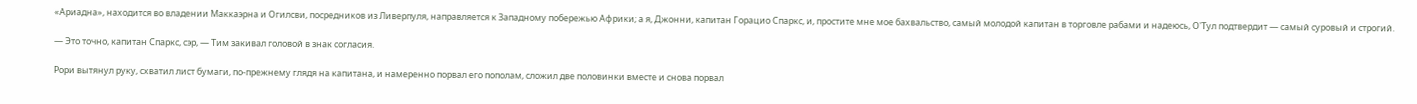«Ариадна», находится во владении Маккаэрна и Огилсви, посредников из Ливерпуля, направляется к Западному побережью Африки; а я, Джонни, капитан Горацио Спаркс, и, простите мне мое бахвальство, самый молодой капитан в торговле рабами и надеюсь, О'Тул подтвердит — самый суровый и строгий.

— Это точно, капитан Спаркс, сэр, — Тим закивал головой в знак согласия.

Рори вытянул руку, схватил лист бумаги, по-прежнему глядя на капитана, и намеренно порвал его пополам, сложил две половинки вместе и снова порвал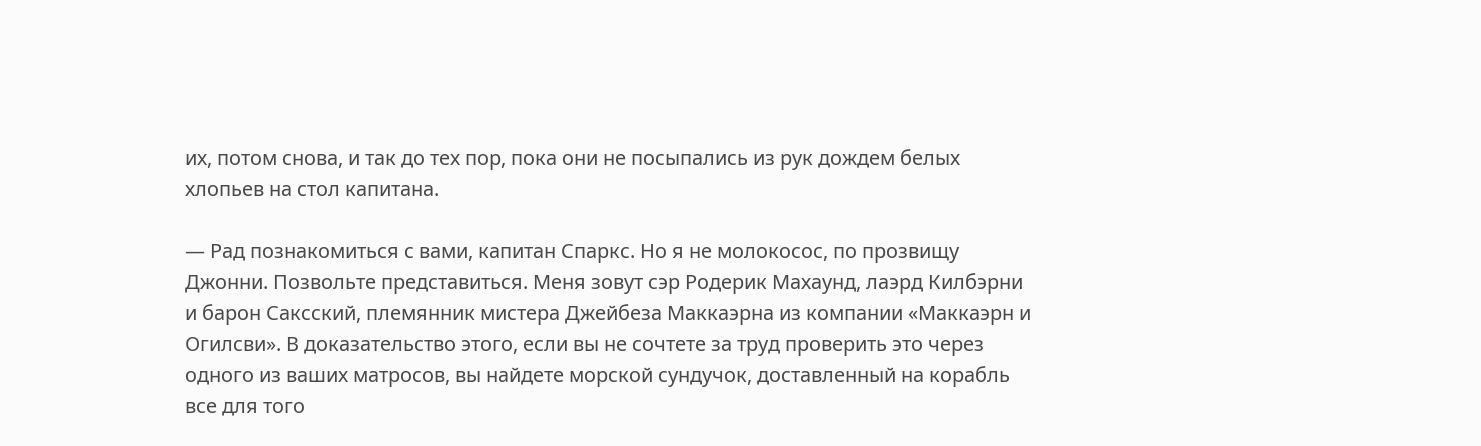их, потом снова, и так до тех пор, пока они не посыпались из рук дождем белых хлопьев на стол капитана.

— Рад познакомиться с вами, капитан Спаркс. Но я не молокосос, по прозвищу Джонни. Позвольте представиться. Меня зовут сэр Родерик Махаунд, лаэрд Килбэрни и барон Саксский, племянник мистера Джейбеза Маккаэрна из компании «Маккаэрн и Огилсви». В доказательство этого, если вы не сочтете за труд проверить это через одного из ваших матросов, вы найдете морской сундучок, доставленный на корабль все для того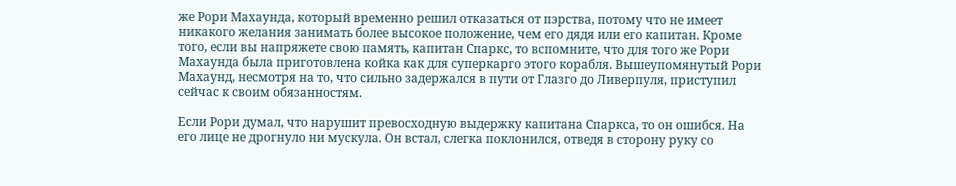же Рори Махаунда, который временно решил отказаться от пэрства, потому что не имеет никакого желания занимать более высокое положение, чем его дядя или его капитан. Кроме того, если вы напряжете свою память, капитан Спаркс, то вспомните, что для того же Рори Махаунда была приготовлена койка как для суперкарго этого корабля. Вышеупомянутый Рори Махаунд, несмотря на то, что сильно задержался в пути от Глазго до Ливерпуля, приступил сейчас к своим обязанностям.

Если Рори думал, что нарушит превосходную выдержку капитана Спаркса, то он ошибся. На его лице не дрогнуло ни мускула. Он встал, слегка поклонился, отведя в сторону руку со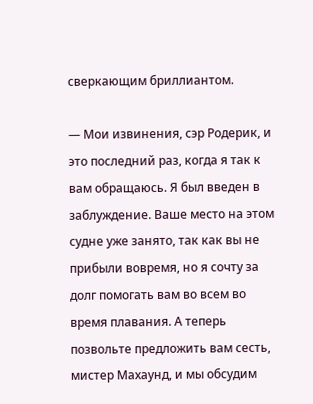сверкающим бриллиантом.

— Мои извинения, сэр Родерик, и это последний раз, когда я так к вам обращаюсь. Я был введен в заблуждение. Ваше место на этом судне уже занято, так как вы не прибыли вовремя, но я сочту за долг помогать вам во всем во время плавания. А теперь позвольте предложить вам сесть, мистер Махаунд, и мы обсудим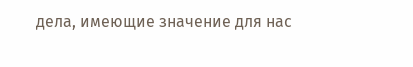дела, имеющие значение для нас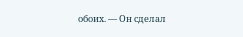обоих. — Он сделал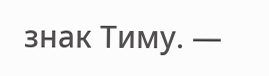знак Тиму. —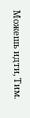Можешь идти, Тим.